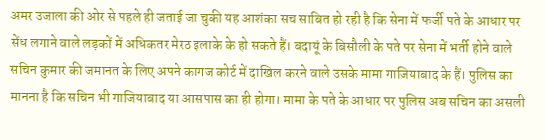अमर उजाला की ओर से पहले ही जताई जा चुकी यह आशंका सच साबित हो रही है कि सेना में फर्जी पते के आधार पर सेंध लगाने वाले लड़कों में अधिकतर मेरठ इलाके के हो सकते हैं। बदायूं के बिसौली के पते पर सेना में भर्ती होने वाले सचिन कुमार की जमानत के लिए अपने कागज कोर्ट में दाखिल करने वाले उसके मामा गाजियाबाद के हैं। पुलिस का मानना है कि सचिन भी गाजियाबाद या आसपास का ही होगा। मामा के पते के आधार पर पुलिस अब सचिन का असली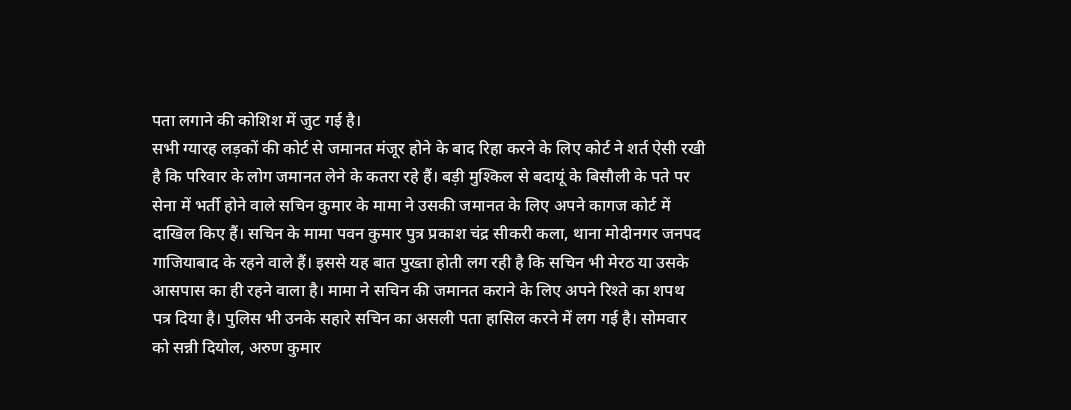पता लगाने की कोशिश में जुट गई है।
सभी ग्यारह लड़कों की कोर्ट से जमानत मंजूर होने के बाद रिहा करने के लिए कोर्ट ने शर्त ऐसी रखी है कि परिवार के लोग जमानत लेने के कतरा रहे हैं। बड़ी मुश्किल से बदायूं के बिसौली के पते पर सेना में भर्ती होने वाले सचिन कुमार के मामा ने उसकी जमानत के लिए अपने कागज कोर्ट में दाखिल किए हैं। सचिन के मामा पवन कुमार पुत्र प्रकाश चंद्र सीकरी कला, थाना मोदीनगर जनपद गाजियाबाद के रहने वाले हैं। इससे यह बात पुख्ता होती लग रही है कि सचिन भी मेरठ या उसके आसपास का ही रहने वाला है। मामा ने सचिन की जमानत कराने के लिए अपने रिश्ते का शपथ पत्र दिया है। पुलिस भी उनके सहारे सचिन का असली पता हासिल करने में लग गई है। सोमवार को सन्नी दियोल, अरुण कुमार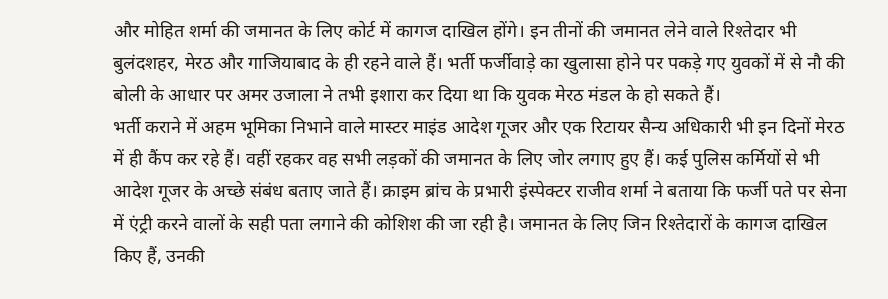और मोहित शर्मा की जमानत के लिए कोर्ट में कागज दाखिल होंगे। इन तीनों की जमानत लेने वाले रिश्तेदार भी बुलंदशहर, मेरठ और गाजियाबाद के ही रहने वाले हैं। भर्ती फर्जीवाड़े का खुलासा होने पर पकड़े गए युवकों में से नौ की बोली के आधार पर अमर उजाला ने तभी इशारा कर दिया था कि युवक मेरठ मंडल के हो सकते हैं।
भर्ती कराने में अहम भूमिका निभाने वाले मास्टर माइंड आदेश गूजर और एक रिटायर सैन्य अधिकारी भी इन दिनों मेरठ में ही कैंप कर रहे हैं। वहीं रहकर वह सभी लड़कों की जमानत के लिए जोर लगाए हुए हैं। कई पुलिस कर्मियों से भी आदेश गूजर के अच्छे संबंध बताए जाते हैं। क्राइम ब्रांच के प्रभारी इंस्पेक्टर राजीव शर्मा ने बताया कि फर्जी पते पर सेना में एंट्री करने वालों के सही पता लगाने की कोशिश की जा रही है। जमानत के लिए जिन रिश्तेदारों के कागज दाखिल किए हैं, उनकी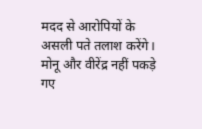मदद से आरोपियों के असली पते तलाश करेंगे।
मोनू और वीरेंद्र नहीं पकड़े गए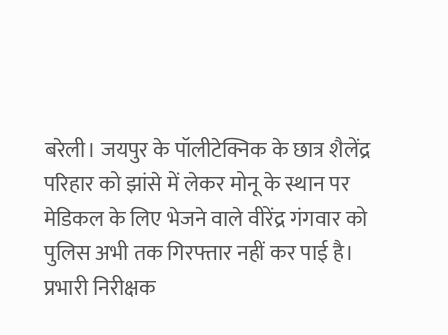बरेली। जयपुर के पॉलीटेक्निक के छात्र शैलेंद्र परिहार को झांसे में लेकर मोनू के स्थान पर मेडिकल के लिए भेजने वाले वीरेंद्र गंगवार को पुलिस अभी तक गिरफ्तार नहीं कर पाई है। प्रभारी निरीक्षक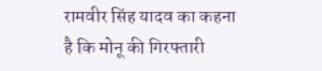रामवीर सिंह यादव का कहना है कि मोनू की गिरफ्तारी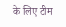के लिए टीम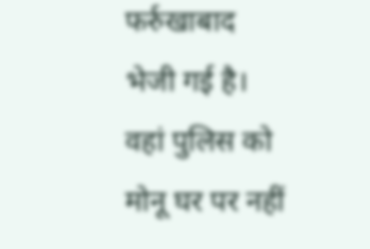फर्रुखाबाद भेजी गई है। वहां पुलिस को मोनू घर पर नहीं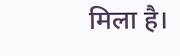मिला है।